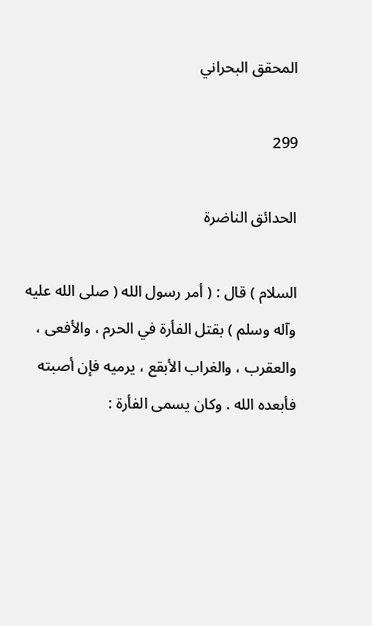المحقق البحراني

299

الحدائق الناضرة

السلام ) قال : ( أمر رسول الله ( صلى الله عليه وآله وسلم ) بقتل الفأرة في الحرم ، والأفعى ، والعقرب ، والغراب الأبقع ، يرميه فإن أصبته فأبعده الله . وكان يسمى الفأرة :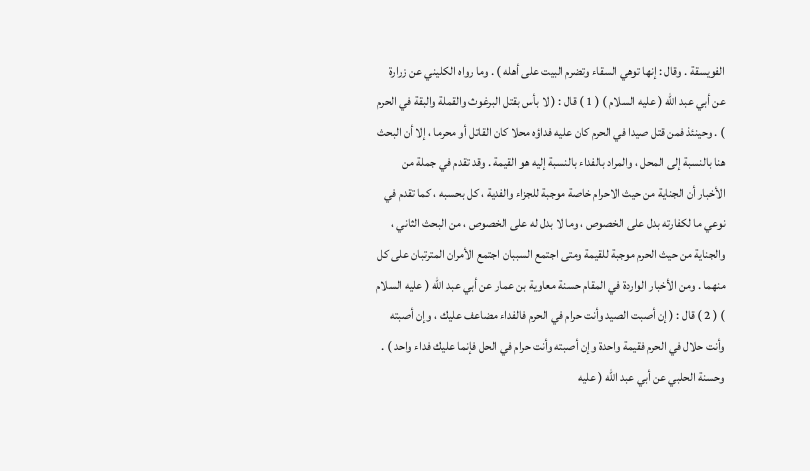الفويسقة . وقال : إنها توهي السقاء وتضرم البيت على أهله ) . وما رواه الكليني عن زرارة عن أبي عبد الله ( عليه السلام ) ( 1 ) قال : ( لا بأس بقتل البرغوث والقملة والبقة في الحرم ) . وحينئذ فمن قتل صيدا في الحرم كان عليه فداؤه محلا كان القاتل أو محرما ، إلا أن البحث هنا بالنسبة إلى المحل ، والمراد بالفداء بالنسبة إليه هو القيمة . وقد تقدم في جملة من الأخبار أن الجناية من حيث الاحرام خاصة موجبة للجزاء والفدية ، كل بحسبه ، كما تقدم في نوعي ما لكفارته بدل على الخصوص ، وما لا بدل له على الخصوص ، من البحث الثاني ، والجناية من حيث الحرم موجبة للقيمة ومتى اجتمع السببان اجتمع الأمران المترتبان على كل منهما . ومن الأخبار الواردة في المقام حسنة معاوية بن عمار عن أبي عبد الله ( عليه السلام ) ( 2 ) قال : ( إن أصبت الصيد وأنت حرام في الحرم فالفداء مضاعف عليك ، وإن أصبته وأنت حلال في الحرم فقيمة واحدة وإن أصبته وأنت حرام في الحل فإنما عليك فداء واحد ) . وحسنة الحلبي عن أبي عبد الله ( عليه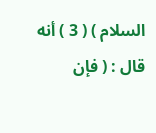السلام ) ( 3 ) أنه قال : ( فإن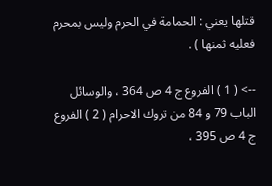قتلها يعني : الحمامة في الحرم وليس بمحرم فعليه ثمنها ) .

--> ( 1 ) الفروع ج 4 ص 364 ، والوسائل الباب 79 و 84 من تروك الاحرام ( 2 ) الفروع ج 4 ص 395 ،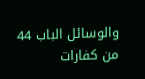والوسائل الباب 44 من كفارات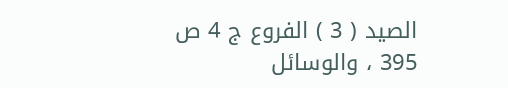الصيد ( 3 ) الفروع ج 4 ص 395 ، والوسائل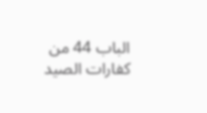الباب 44 من كفارات الصيد